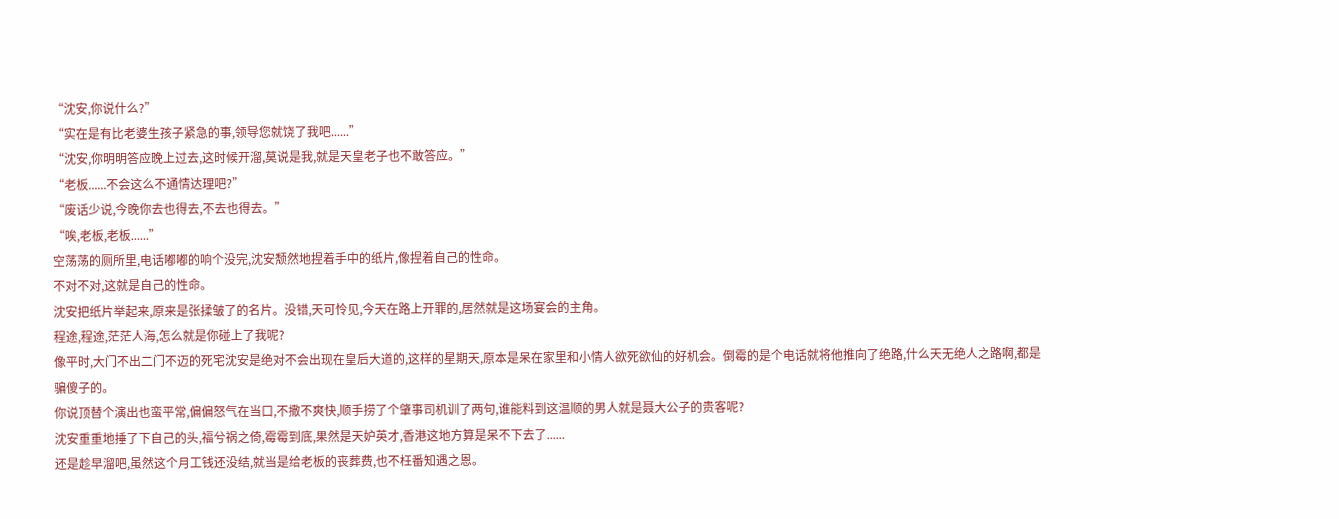“沈安,你说什么?”
“实在是有比老婆生孩子紧急的事,领导您就饶了我吧......”
“沈安,你明明答应晚上过去,这时候开溜,莫说是我,就是天皇老子也不敢答应。”
“老板......不会这么不通情达理吧?”
“废话少说,今晚你去也得去,不去也得去。”
“唉,老板,老板......”
空荡荡的厕所里,电话嘟嘟的响个没完,沈安颓然地捏着手中的纸片,像捏着自己的性命。
不对不对,这就是自己的性命。
沈安把纸片举起来,原来是张揉皱了的名片。没错,天可怜见,今天在路上开罪的,居然就是这场宴会的主角。
程途,程途,茫茫人海,怎么就是你碰上了我呢?
像平时,大门不出二门不迈的死宅沈安是绝对不会出现在皇后大道的,这样的星期天,原本是呆在家里和小情人欲死欲仙的好机会。倒霉的是个电话就将他推向了绝路,什么天无绝人之路啊,都是骗傻子的。
你说顶替个演出也蛮平常,偏偏怒气在当口,不撒不爽快,顺手捞了个肇事司机训了两句,谁能料到这温顺的男人就是聂大公子的贵客呢?
沈安重重地捶了下自己的头,福兮祸之倚,霉霉到底,果然是天妒英才,香港这地方算是呆不下去了......
还是趁早溜吧,虽然这个月工钱还没结,就当是给老板的丧葬费,也不枉番知遇之恩。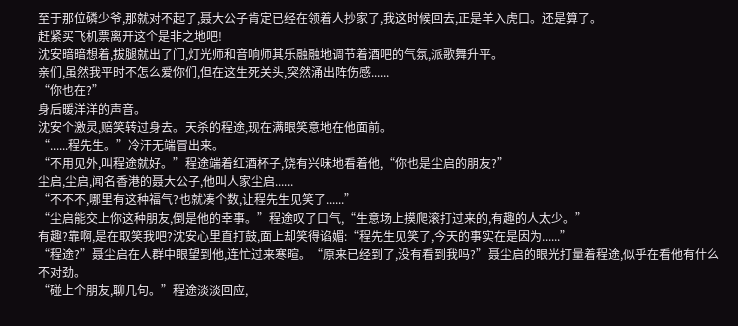至于那位磷少爷,那就对不起了,聂大公子肯定已经在领着人抄家了,我这时候回去,正是羊入虎口。还是算了。
赶紧买飞机票离开这个是非之地吧!
沈安暗暗想着,拔腿就出了门,灯光师和音响师其乐融融地调节着酒吧的气氛,派歌舞升平。
亲们,虽然我平时不怎么爱你们,但在这生死关头,突然涌出阵伤感......
“你也在?”
身后暖洋洋的声音。
沈安个激灵,赔笑转过身去。天杀的程途,现在满眼笑意地在他面前。
“......程先生。”冷汗无端冒出来。
“不用见外,叫程途就好。”程途端着红酒杯子,饶有兴味地看着他,“你也是尘启的朋友?”
尘启,尘启,闻名香港的聂大公子,他叫人家尘启......
“不不不,哪里有这种福气?也就凑个数,让程先生见笑了......”
“尘启能交上你这种朋友,倒是他的幸事。”程途叹了口气,“生意场上摸爬滚打过来的,有趣的人太少。”
有趣?靠啊,是在取笑我吧?沈安心里直打鼓,面上却笑得谄媚:“程先生见笑了,今天的事实在是因为......”
“程途?”聂尘启在人群中眼望到他,连忙过来寒暄。“原来已经到了,没有看到我吗?”聂尘启的眼光打量着程途,似乎在看他有什么不对劲。
“碰上个朋友,聊几句。”程途淡淡回应,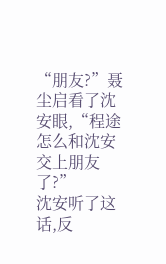“朋友?”聂尘启看了沈安眼,“程途怎么和沈安交上朋友了?”
沈安听了这话,反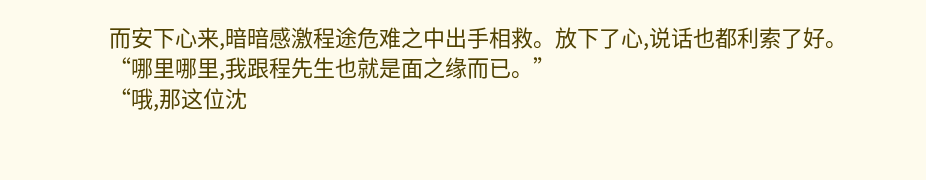而安下心来,暗暗感激程途危难之中出手相救。放下了心,说话也都利索了好。“哪里哪里,我跟程先生也就是面之缘而已。”
“哦,那这位沈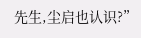先生,尘启也认识?”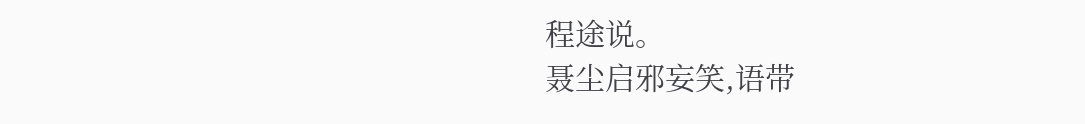程途说。
聂尘启邪妄笑,语带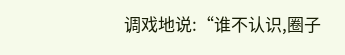调戏地说:“谁不认识,圈子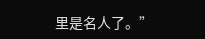里是名人了。”